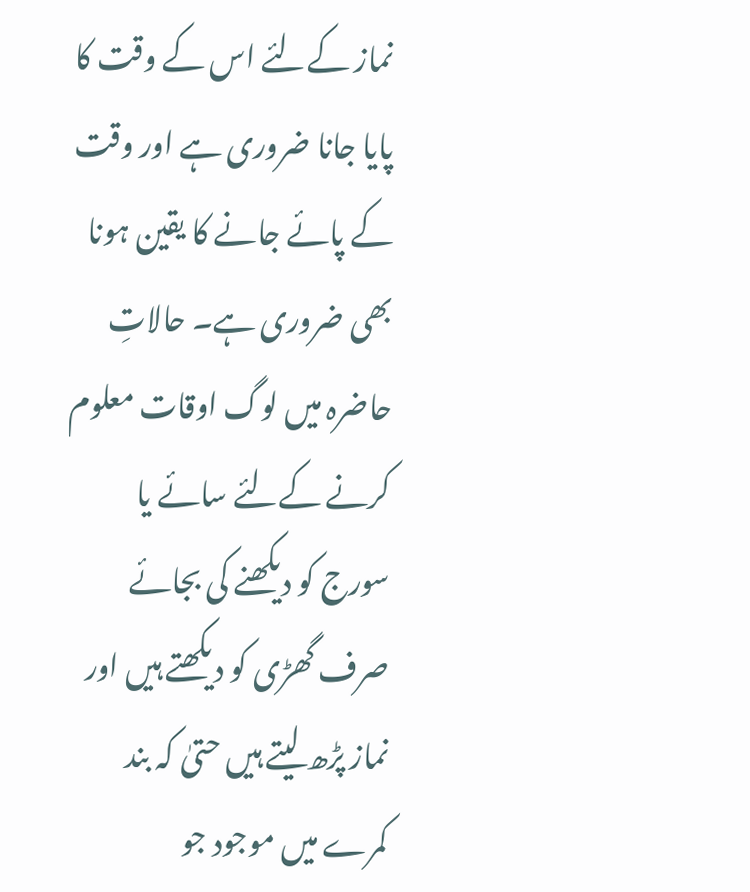نماز کےلئے اس کے وقت کا پایا جانا ضروری ہے اور وقت کے پائے جانے کا یقین ہونا بھی ضروری ہے۔ حالاتِ حاضرہ میں لوگ اوقات معلوم کرنے کےلئے سائے یا سورج کو دیکھنے کی بجائے صرف گھڑی کو دیکھتے ہیں اور نماز پڑھ لیتے ہیں حتیٰ کہ بند کمرے میں موجود جو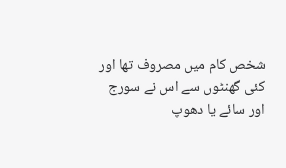شخص کام میں مصروف تھا اور کئی گھنٹوں سے اس نے سورج اور سائے یا دھوپ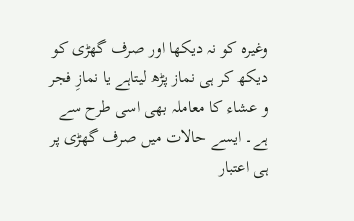وغیرہ کو نہ دیکھا اور صرف گھڑی کو دیکھ کر ہی نماز پڑھ لیتاہے یا نمازِ فجر و عشاء کا معاملہ بھی اسی طرح سے ہے۔ ایسے حالات میں صرف گھڑی پر ہی اعتبار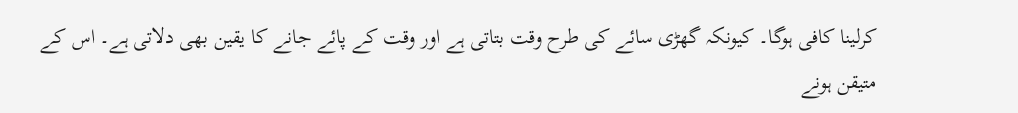کرلینا کافی ہوگا۔ کیونکہ گھڑی سائے کی طرح وقت بتاتی ہے اور وقت کے پائے جانے کا یقین بھی دلاتی ہے۔ اس کے متیقن ہونے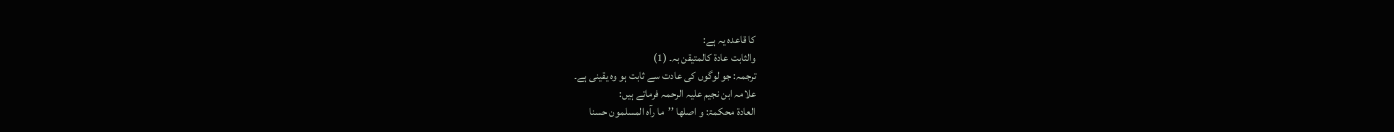کا قاعدہ یہ ہے:
والثابت عادۃ کالمتیقن بہ۔ (1)
ترجمہ: جو لوگوں کی عادت سے ثابت ہو وہ یقینی ہے۔
علامہ ابن نجیم علیہ الرحمہ فرماتے ہیں:
العادۃ محکمۃ: و اصلھا ’’ما رآہ المسلمون حسنا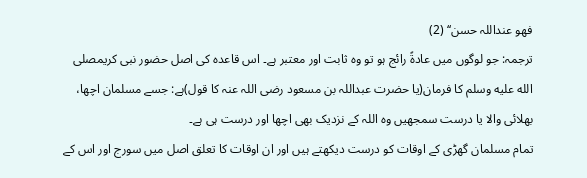فھو عنداللہ حسن‘‘ (2)
ترجمہ: جو لوگوں میں عادۃً رائج ہو تو وہ ثابت اور معتبر ہے۔ اس قاعدہ کی اصل حضور نبی کریمصلى الله عليه وسلم کا فرمان(یا حضرت عبداللہ بن مسعود رضی اللہ عنہ کا قول)ہے: جسے مسلمان اچھا، بھلائی والا یا درست سمجھیں وہ اللہ کے نزدیک بھی اچھا اور درست ہی ہے۔
تمام مسلمان گھڑی کے اوقات کو درست دیکھتے ہیں اور ان اوقات کا تعلق اصل میں سورج اور اس کے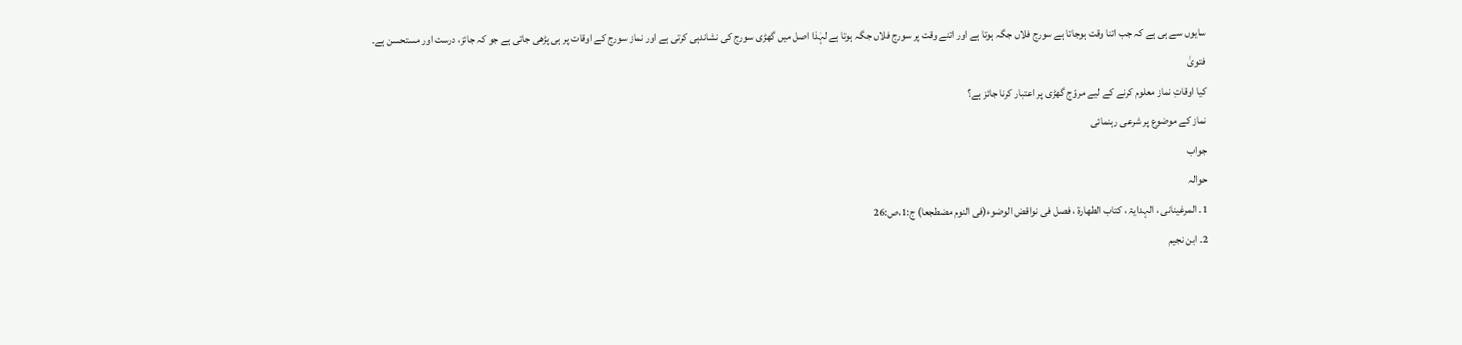سایوں سے ہی ہے کہ جب اتنا وقت ہوجاتا ہے سورج فلاں جگہ ہوتا ہے اور اتنے وقت پر سورج فلاں جگہ ہوتا ہے لہٰذا اصل میں گھڑی سورج کی نشاندہی کرتی ہے اور نماز سورج کے اوقات پر ہی پڑھی جاتی ہے جو کہ جائز، درست اور مستحسن ہے۔
فتویٰ
کیا اوقاتِ نماز معلوم کرنے کے لیے مروّج گھڑی پر اعتبار کرنا جائز ہے؟
نماز کے موضوع پر شرعی رہنمائی
جواب
حوالہ
1۔ المرغینانی ، الہدایۃ ، کتاب الطھارۃ ، فصل فی نواقض الوضوء(فی النوم مضطجعا) ج:1،ص:26
2۔ ابن نجیم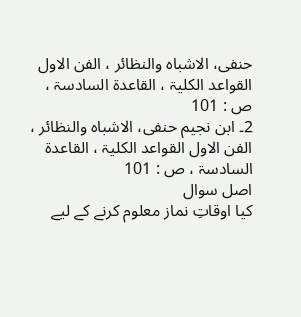حنفی، الاشباہ والنظائر ، الفن الاول القواعد الکلیۃ ، القاعدۃ السادسۃ ، ص : 101
2۔ ابن نجیم حنفی، الاشباہ والنظائر ، الفن الاول القواعد الکلیۃ ، القاعدۃ السادسۃ ، ص : 101
اصل سوال
کیا اوقاتِ نماز معلوم کرنے کے لیے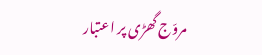مروّج گھڑی پر اعتبار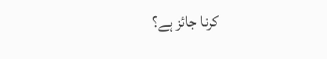کرنا جائز ہے؟